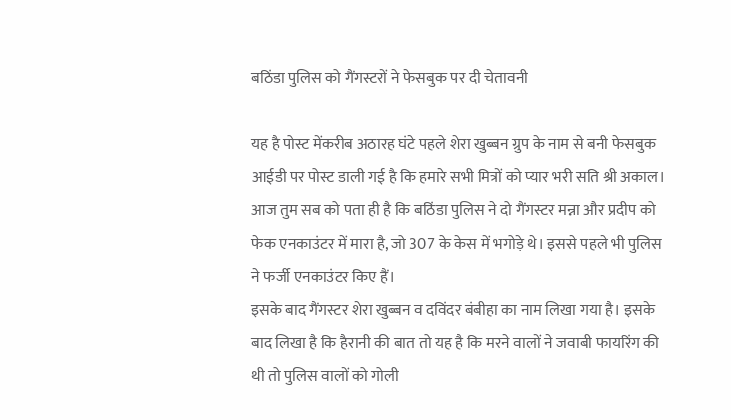बठिंडा पुलिस को गैंगस्टरों ने फेसबुक पर दी चेतावनी

यह है पोस्ट मेंकरीब अठारह घंटे पहले शेरा खुब्बन ग्रुप के नाम से बनी फेसबुक आईडी पर पोस्ट डाली गई है कि हमारे सभी मित्रों को प्यार भरी सति श्री अकाल। आज तुम सब को पता ही है कि बठिंडा पुलिस ने दो गैंगस्टर मन्ना और प्रदीप को फेक एनकाउंटर में मारा है, जो 307 के केस में भगोड़े थे। इससे पहले भी पुलिस ने फर्जी एनकाउंटर किए हैं।
इसके बाद गैंगस्टर शेरा खुब्बन व दविंदर बंबीहा का नाम लिखा गया है। इसके बाद लिखा है कि हैरानी की बात तो यह है कि मरने वालों ने जवाबी फायरिंग की थी तो पुलिस वालों को गोली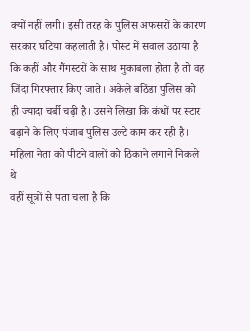क्यों नहीं लगी। इसी तरह के पुलिस अफसरों के कारण सरकार घटिया कहलाती है। पोस्ट में सवाल उठाया है कि कहीं और गैंगस्टरों के साथ मुकाबला होता है तो वह जिंदा गिरफ्तार किए जाते। अकेले बठिंडा पुलिस को ही ज्यादा चर्बी चढ़ी है। उसने लिखा कि कंधों पर स्टार बढ़ाने के लिए पंजाब पुलिस उल्टे काम कर रही है।
महिला नेता को पीटने वालों को ठिकाने लगाने निकले थे
वहीं सूत्रों से पता चला है कि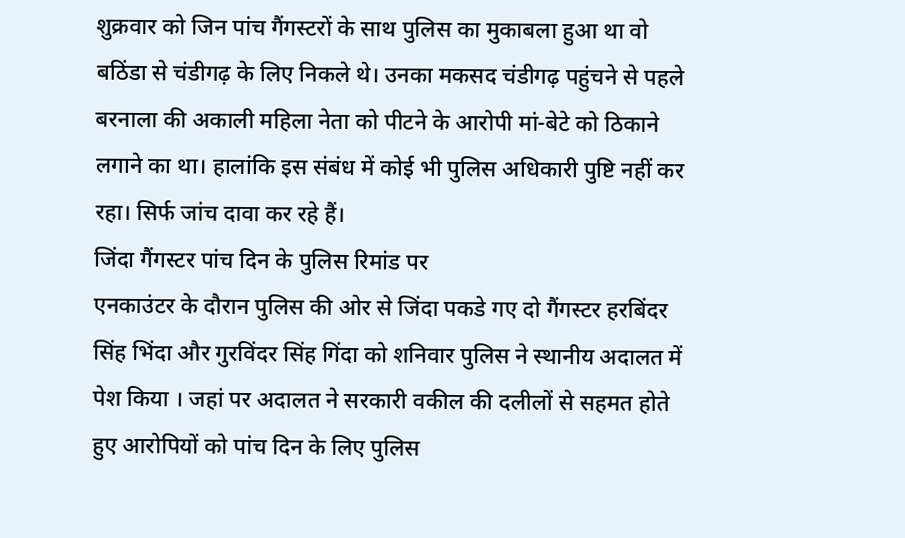शुक्रवार को जिन पांच गैंगस्टरों के साथ पुलिस का मुकाबला हुआ था वो बठिंडा से चंडीगढ़ के लिए निकले थे। उनका मकसद चंडीगढ़ पहुंचने से पहले बरनाला की अकाली महिला नेता को पीटने के आरोपी मां-बेटे को ठिकाने लगाने का था। हालांकि इस संबंध में कोई भी पुलिस अधिकारी पुष्टि नहीं कर रहा। सिर्फ जांच दावा कर रहे हैं।
जिंदा गैंगस्टर पांच दिन के पुलिस रिमांड पर
एनकाउंटर के दौरान पुलिस की ओर से जिंदा पकडे गए दो गैंगस्टर हरबिंदर सिंह भिंदा और गुरविंदर सिंह गिंदा को शनिवार पुलिस ने स्थानीय अदालत में पेश किया । जहां पर अदालत ने सरकारी वकील की दलीलों से सहमत होते हुए आरोपियों को पांच दिन के लिए पुलिस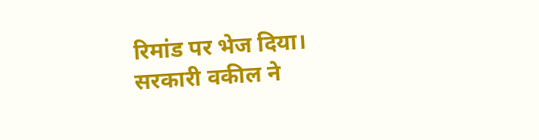रिमांड पर भेज दिया। सरकारी वकील ने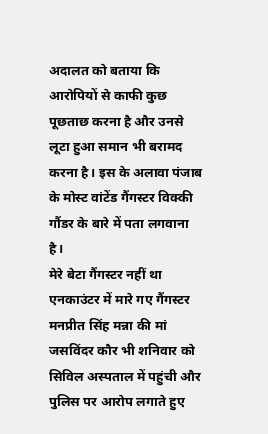अदालत को बताया कि आरोपियों से काफी कुछ पूछताछ करना है और उनसे लूटा हुआ समान भी बरामद करना है। इस के अलावा पंजाब के मोस्ट वांटेंड गैंगस्टर विक्की गौंडर के बारे में पता लगवाना है।
मेरे बेटा गैंगस्टर नहीं था
एनकाउंटर में मारे गए गैंगस्टर मनप्रीत सिंह मन्ना की मां जसविंदर कौर भी शनिवार को सिविल अस्पताल में पहुंची और पुलिस पर आरोप लगाते हुए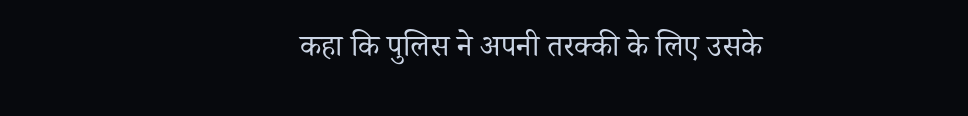कहा कि पुलिस ने अपनी तरक्की के लिए उसके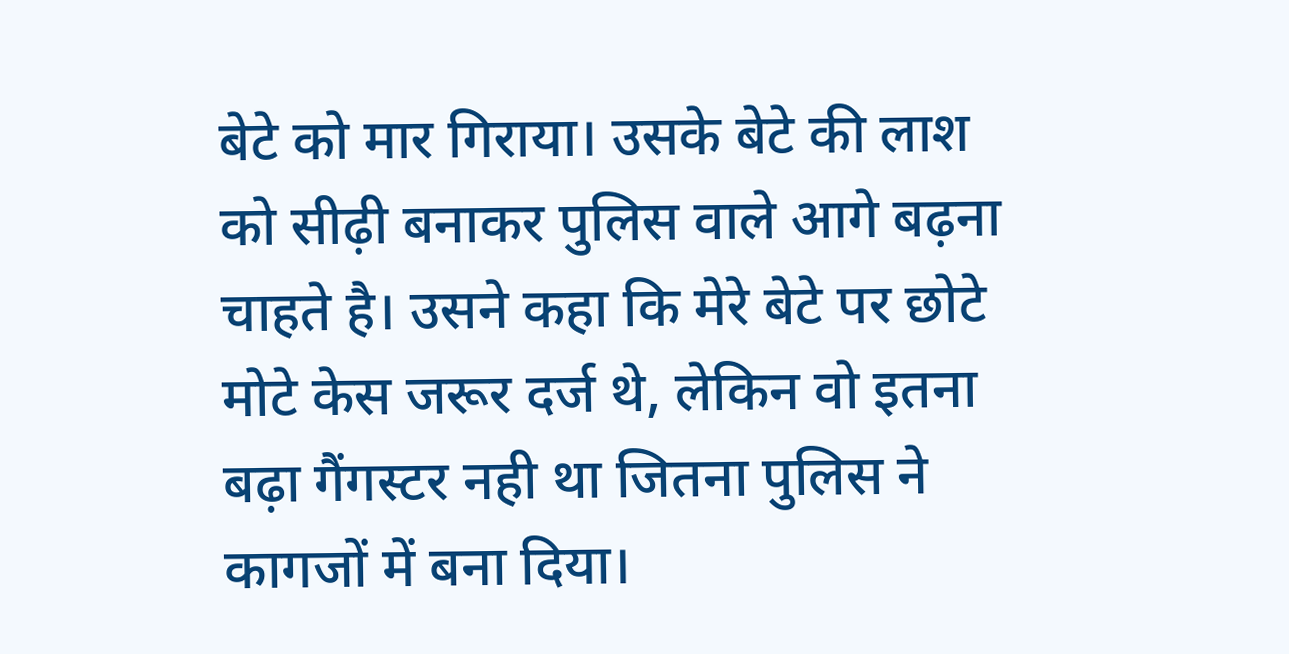बेटे को मार गिराया। उसके बेटे की लाश को सीढ़ी बनाकर पुलिस वाले आगे बढ़ना चाहते है। उसने कहा कि मेरे बेटे पर छोटे मोटे केस जरूर दर्ज थे, लेकिन वो इतना बढ़ा गैंगस्टर नही था जितना पुलिस ने कागजों में बना दिया।